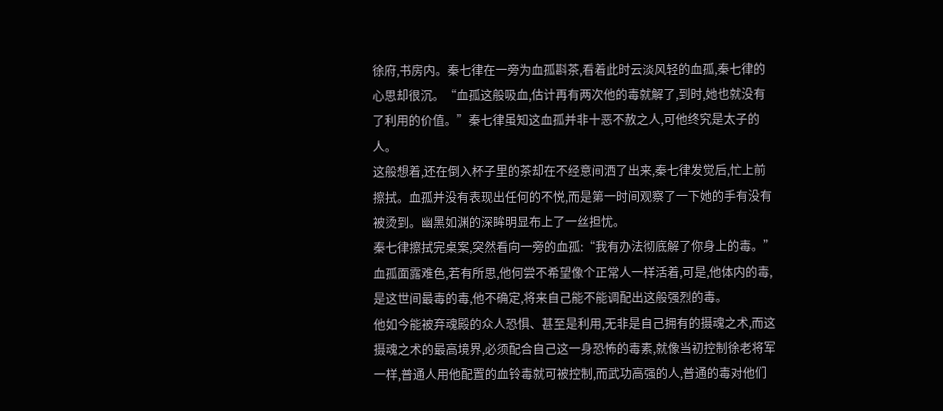徐府,书房内。秦七律在一旁为血孤斟茶,看着此时云淡风轻的血孤,秦七律的心思却很沉。“血孤这般吸血,估计再有两次他的毒就解了,到时,她也就没有了利用的价值。”秦七律虽知这血孤并非十恶不赦之人,可他终究是太子的人。
这般想着,还在倒入杯子里的茶却在不经意间洒了出来,秦七律发觉后,忙上前擦拭。血孤并没有表现出任何的不悦,而是第一时间观察了一下她的手有没有被烫到。幽黑如渊的深眸明显布上了一丝担忧。
秦七律擦拭完桌案,突然看向一旁的血孤:“我有办法彻底解了你身上的毒。”
血孤面露难色,若有所思,他何尝不希望像个正常人一样活着,可是,他体内的毒,是这世间最毒的毒,他不确定,将来自己能不能调配出这般强烈的毒。
他如今能被弃魂殿的众人恐惧、甚至是利用,无非是自己拥有的摄魂之术,而这摄魂之术的最高境界,必须配合自己这一身恐怖的毒素,就像当初控制徐老将军一样,普通人用他配置的血铃毒就可被控制,而武功高强的人,普通的毒对他们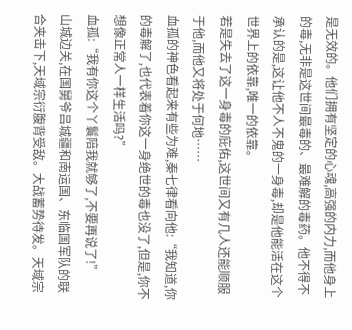是无效的。他们拥有坚定的心魂,高强的内力,而他身上的毒,无非是这世间最毒的、最难解的毒药。他不得不承认的是,这让他不人不鬼的一身毒,却是他能活在这个世界上的依靠,唯一的依靠。
若是失去了这一身毒的庇佑,这世间又有几人还能顺服于他,而他又将处于何地……
血孤的神色看起来有些为难,秦七律看向他:“我知道,你的毒解了,也代表着你这一身绝世的毒也没了,但是,你不想像正常人一样生活吗?”
血孤:“我有你这个丫鬟陪我就够了,不要再说了!”
山城边关,在国舅爷吕城疆和南运国、东临国军队的联合夹击下,天域宗衍腹背受敌。大战蓄势待发。天域宗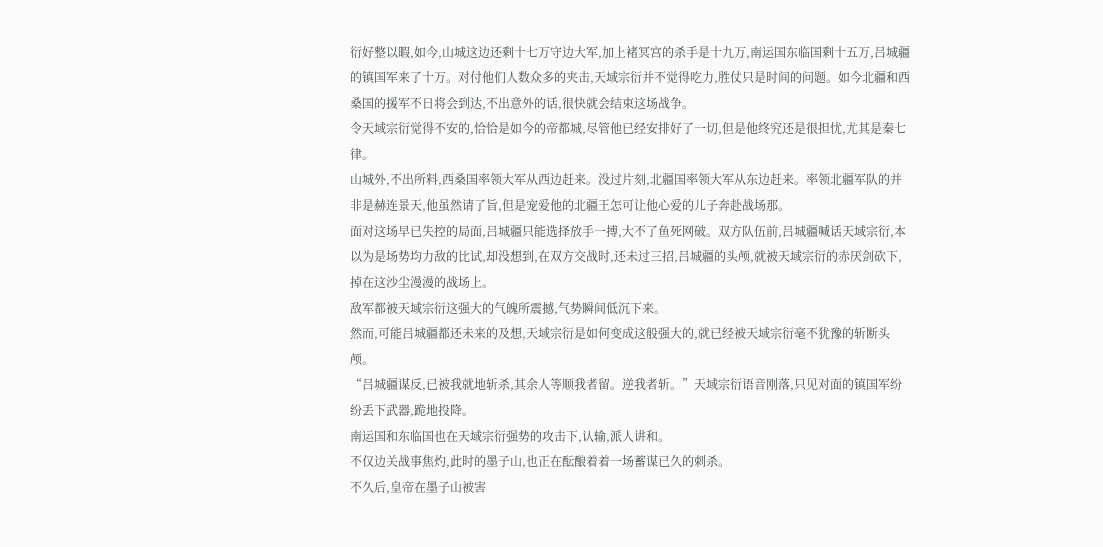衍好整以暇,如今,山城这边还剩十七万守边大军,加上褚冥宫的杀手是十九万,南运国东临国剩十五万,吕城疆的镇国军来了十万。对付他们人数众多的夹击,天域宗衍并不觉得吃力,胜仗只是时间的问题。如今北疆和西桑国的援军不日将会到达,不出意外的话,很快就会结束这场战争。
令天域宗衍觉得不安的,恰恰是如今的帝都城,尽管他已经安排好了一切,但是他终究还是很担忧,尤其是秦七律。
山城外,不出所料,西桑国率领大军从西边赶来。没过片刻,北疆国率领大军从东边赶来。率领北疆军队的并非是赫连景天,他虽然请了旨,但是宠爱他的北疆王怎可让他心爱的儿子奔赴战场那。
面对这场早已失控的局面,吕城疆只能选择放手一搏,大不了鱼死网破。双方队伍前,吕城疆喊话天域宗衍,本以为是场势均力敌的比试,却没想到,在双方交战时,还未过三招,吕城疆的头颅,就被天域宗衍的赤厌剑砍下,掉在这沙尘漫漫的战场上。
敌军都被天域宗衍这强大的气魄所震撼,气势瞬间低沉下来。
然而,可能吕城疆都还未来的及想,天域宗衍是如何变成这般强大的,就已经被天域宗衍毫不犹豫的斩断头颅。
“吕城疆谋反,已被我就地斩杀,其余人等顺我者留。逆我者斩。”天域宗衍语音刚落,只见对面的镇国军纷纷丢下武器,跪地投降。
南运国和东临国也在天域宗衍强势的攻击下,认输,派人讲和。
不仅边关战事焦灼,此时的墨子山,也正在酝酿着着一场蓄谋已久的刺杀。
不久后,皇帝在墨子山被害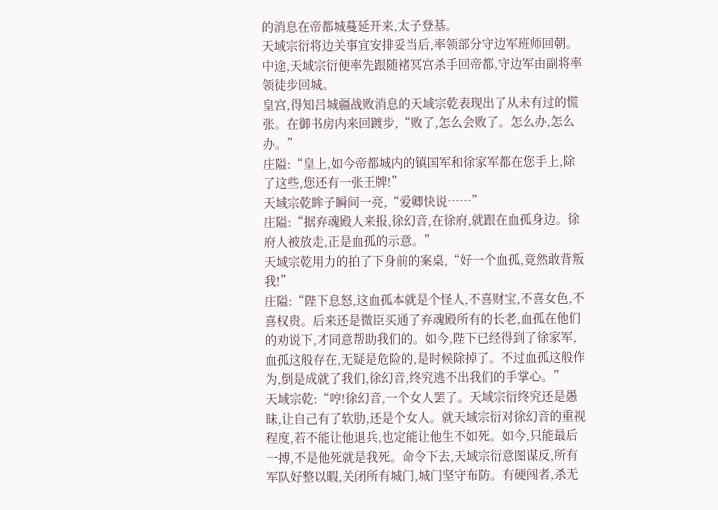的消息在帝都城蔓延开来,太子登基。
天域宗衍将边关事宜安排妥当后,率领部分守边军班师回朝。中途,天域宗衍便率先跟随褚冥宫杀手回帝都,守边军由副将率领徒步回城。
皇宫,得知吕城疆战败消息的天域宗乾表现出了从未有过的慌张。在御书房内来回踱步,“败了,怎么会败了。怎么办,怎么办。”
庄隘:“皇上,如今帝都城内的镇国军和徐家军都在您手上,除了这些,您还有一张王牌!”
天域宗乾眸子瞬间一亮,“爱卿快说……”
庄隘:“据弃魂殿人来报,徐幻音,在徐府,就跟在血孤身边。徐府人被放走,正是血孤的示意。”
天域宗乾用力的拍了下身前的案桌,“好一个血孤,竟然敢背叛我!”
庄隘:“陛下息怒,这血孤本就是个怪人,不喜财宝,不喜女色,不喜权贵。后来还是微臣买通了弃魂殿所有的长老,血孤在他们的劝说下,才同意帮助我们的。如今,陛下已经得到了徐家军,血孤这般存在,无疑是危险的,是时候除掉了。不过血孤这般作为,倒是成就了我们,徐幻音,终究逃不出我们的手掌心。”
天域宗乾:“哼!徐幻音,一个女人罢了。天域宗衍终究还是愚昧,让自己有了软肋,还是个女人。就天域宗衍对徐幻音的重视程度,若不能让他退兵,也定能让他生不如死。如今,只能最后一搏,不是他死就是我死。命令下去,天域宗衍意图谋反,所有军队好整以暇,关闭所有城门,城门坚守布防。有硬闯者,杀无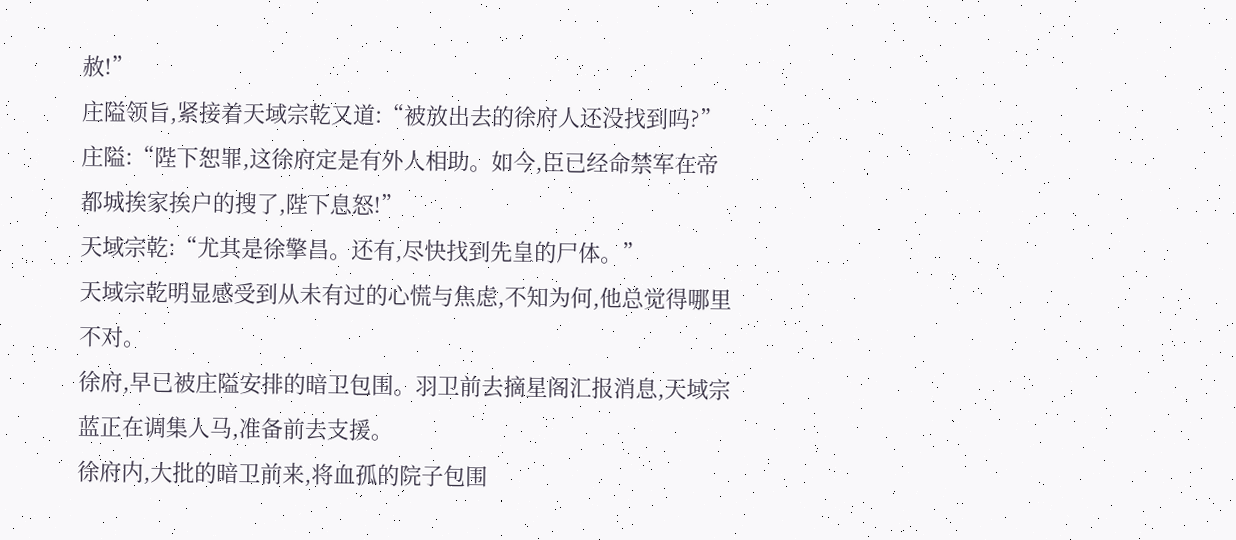赦!”
庄隘领旨,紧接着天域宗乾又道:“被放出去的徐府人还没找到吗?”
庄隘:“陛下恕罪,这徐府定是有外人相助。如今,臣已经命禁军在帝都城挨家挨户的搜了,陛下息怒!”
天域宗乾:“尤其是徐擎昌。还有,尽快找到先皇的尸体。”
天域宗乾明显感受到从未有过的心慌与焦虑,不知为何,他总觉得哪里不对。
徐府,早已被庄隘安排的暗卫包围。羽卫前去摘星阁汇报消息,天域宗蓝正在调集人马,准备前去支援。
徐府内,大批的暗卫前来,将血孤的院子包围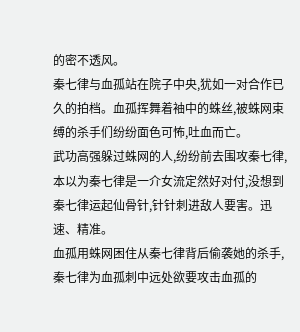的密不透风。
秦七律与血孤站在院子中央,犹如一对合作已久的拍档。血孤挥舞着袖中的蛛丝,被蛛网束缚的杀手们纷纷面色可怖,吐血而亡。
武功高强躲过蛛网的人,纷纷前去围攻秦七律,本以为秦七律是一介女流定然好对付,没想到秦七律运起仙骨针,针针刺进敌人要害。迅速、精准。
血孤用蛛网困住从秦七律背后偷袭她的杀手,秦七律为血孤刺中远处欲要攻击血孤的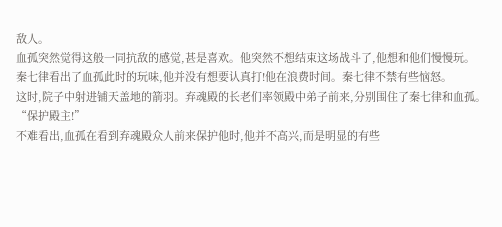敌人。
血孤突然觉得这般一同抗敌的感觉,甚是喜欢。他突然不想结束这场战斗了,他想和他们慢慢玩。
秦七律看出了血孤此时的玩味,他并没有想要认真打!他在浪费时间。秦七律不禁有些恼怒。
这时,院子中射进铺天盖地的箭羽。弃魂殿的长老们率领殿中弟子前来,分别围住了秦七律和血孤。
“保护殿主!”
不难看出,血孤在看到弃魂殿众人前来保护他时,他并不高兴,而是明显的有些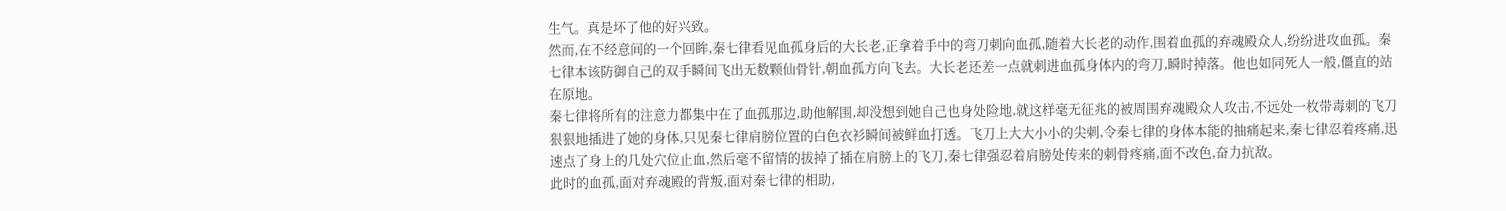生气。真是坏了他的好兴致。
然而,在不经意间的一个回眸,秦七律看见血孤身后的大长老,正拿着手中的弯刀刺向血孤,随着大长老的动作,围着血孤的弃魂殿众人,纷纷进攻血孤。秦七律本该防御自己的双手瞬间飞出无数颗仙骨针,朝血孤方向飞去。大长老还差一点就刺进血孤身体内的弯刀,瞬时掉落。他也如同死人一般,僵直的站在原地。
秦七律将所有的注意力都集中在了血孤那边,助他解围,却没想到她自己也身处险地,就这样毫无征兆的被周围弃魂殿众人攻击,不远处一枚带毒刺的飞刀狠狠地插进了她的身体,只见秦七律肩膀位置的白色衣衫瞬间被鲜血打透。飞刀上大大小小的尖刺,令秦七律的身体本能的抽痛起来,秦七律忍着疼痛,迅速点了身上的几处穴位止血,然后毫不留情的拔掉了插在肩膀上的飞刀,秦七律强忍着肩膀处传来的刺骨疼痛,面不改色,奋力抗敌。
此时的血孤,面对弃魂殿的背叛,面对秦七律的相助,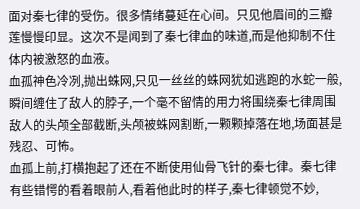面对秦七律的受伤。很多情绪蔓延在心间。只见他眉间的三瓣莲慢慢印显。这次不是闻到了秦七律血的味道,而是他抑制不住体内被激怒的血液。
血孤神色冷冽,抛出蛛网,只见一丝丝的蛛网犹如逃跑的水蛇一般,瞬间缠住了敌人的脖子,一个毫不留情的用力将围绕秦七律周围敌人的头颅全部截断,头颅被蛛网割断,一颗颗掉落在地,场面甚是残忍、可怖。
血孤上前,打横抱起了还在不断使用仙骨飞针的秦七律。秦七律有些错愕的看着眼前人,看着他此时的样子,秦七律顿觉不妙,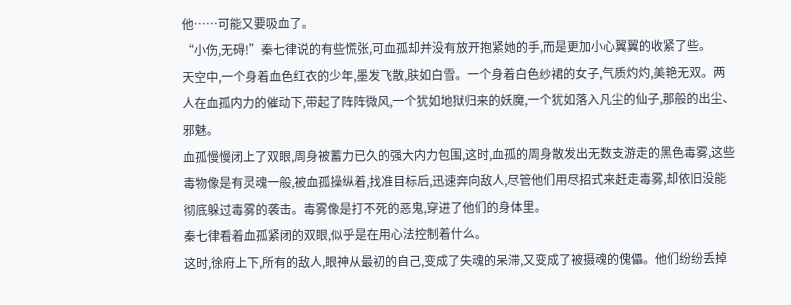他……可能又要吸血了。
“小伤,无碍!”秦七律说的有些慌张,可血孤却并没有放开抱紧她的手,而是更加小心翼翼的收紧了些。
天空中,一个身着血色红衣的少年,墨发飞散,肤如白雪。一个身着白色纱裙的女子,气质灼灼,美艳无双。两人在血孤内力的催动下,带起了阵阵微风,一个犹如地狱归来的妖魔,一个犹如落入凡尘的仙子,那般的出尘、邪魅。
血孤慢慢闭上了双眼,周身被蓄力已久的强大内力包围,这时,血孤的周身散发出无数支游走的黑色毒雾,这些毒物像是有灵魂一般,被血孤操纵着,找准目标后,迅速奔向敌人,尽管他们用尽招式来赶走毒雾,却依旧没能彻底躲过毒雾的袭击。毒雾像是打不死的恶鬼,穿进了他们的身体里。
秦七律看着血孤紧闭的双眼,似乎是在用心法控制着什么。
这时,徐府上下,所有的敌人,眼神从最初的自己,变成了失魂的呆滞,又变成了被摄魂的傀儡。他们纷纷丢掉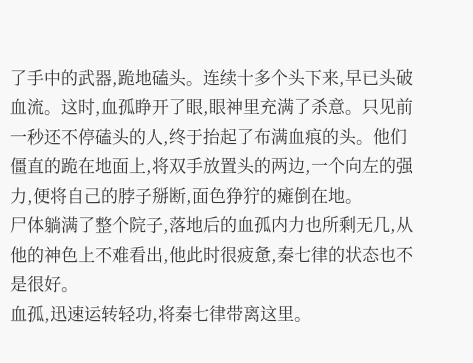了手中的武器,跪地磕头。连续十多个头下来,早已头破血流。这时,血孤睁开了眼,眼神里充满了杀意。只见前一秒还不停磕头的人,终于抬起了布满血痕的头。他们僵直的跪在地面上,将双手放置头的两边,一个向左的强力,便将自己的脖子掰断,面色狰狞的瘫倒在地。
尸体躺满了整个院子,落地后的血孤内力也所剩无几,从他的神色上不难看出,他此时很疲惫,秦七律的状态也不是很好。
血孤,迅速运转轻功,将秦七律带离这里。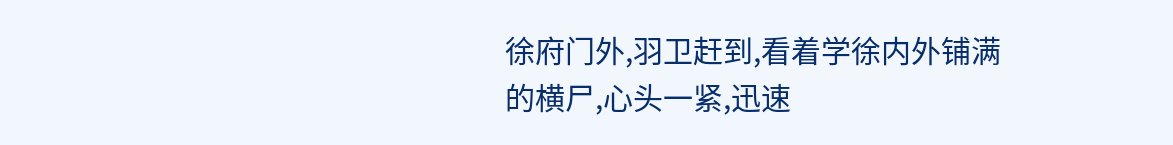徐府门外,羽卫赶到,看着学徐内外铺满的横尸,心头一紧,迅速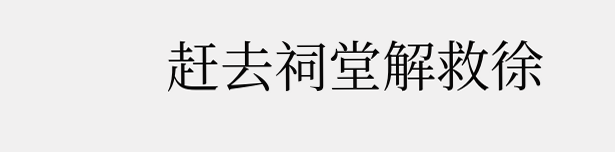赶去祠堂解救徐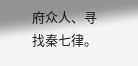府众人、寻找秦七律。